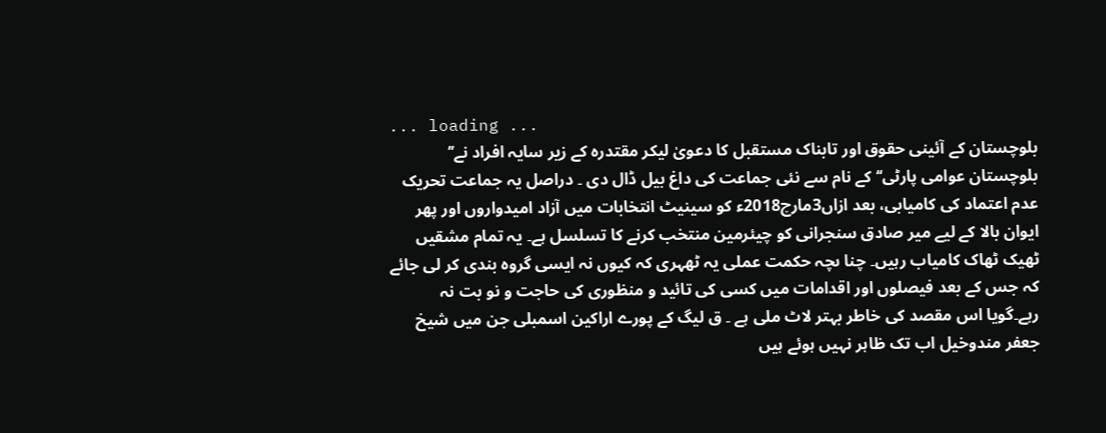... loading ...
بلوچستان کے آئینی حقوق اور تابناک مستقبل کا دعویٰ لیکر مقتدرہ کے زیر سایہ افراد نے’’ بلوچستان عوامی پارٹی‘‘ کے نام سے نئی جماعت کی داغ بیل ڈال دی ۔ دراصل یہ جماعت تحریک عدم اعتماد کی کامیابی، بعد ازاں3مارچ2018ء کو سینیٹ انتخابات میں آزاد امیدواروں اور پھر ایوان بالا کے لیے میر صادق سنجرانی کو چیئرمین منتخب کرنے کا تسلسل ہے۔ یہ تمام مشقیں ٹھیک ٹھاک کامیاب رہیں۔ چنا ںچہ حکمت عملی یہ ٹھہری کہ کیوں نہ ایسی گروہ بندی کر لی جائے کہ جس کے بعد فیصلوں اور اقدامات میں کسی کی تائید و منظوری کی حاجت و نو بت نہ رہے۔گویا اس مقصد کی خاطر بہتر لاٹ ملی ہے ۔ ق لیگ کے پورے اراکین اسمبلی جن میں شیخ جعفر مندوخیل اب تک ظاہر نہیں ہوئے ہیں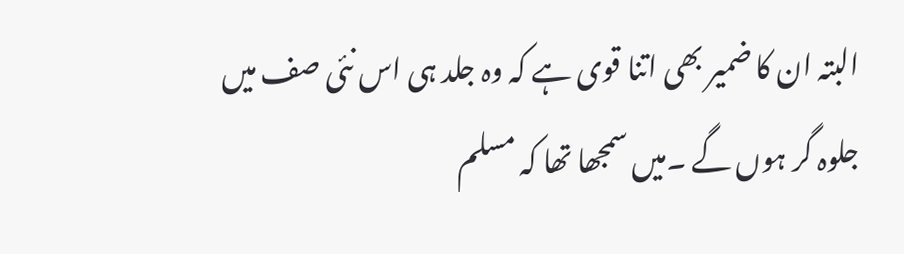البتہ ان کا ضمیر بھی اتنا قوی ہے کہ وہ جلد ہی اس نئی صف میں جلوہ گر ہوں گے ۔میں سمجھا تھا کہ مسلم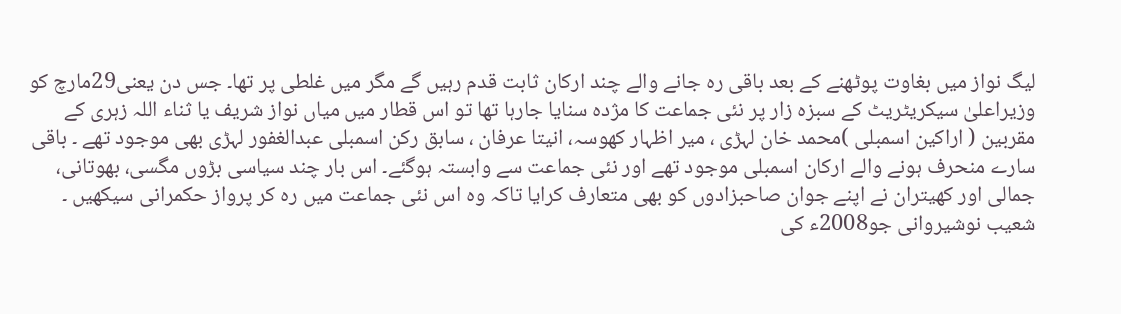لیگ نواز میں بغاوت پوٹھنے کے بعد باقی رہ جانے والے چند ارکان ثابت قدم رہیں گے مگر میں غلطی پر تھا۔ جس دن یعنی29مارچ کو وزیراعلیٰ سیکریٹریٹ کے سبزہ زار پر نئی جماعت کا مژدہ سنایا جارہا تھا تو اس قطار میں میاں نواز شریف یا ثناء اللہ زہری کے مقربین ( اراکین اسمبلی )محمد خان لہڑی ، میر اظہار کھوسہ، انیتا عرفان ، سابق رکن اسمبلی عبدالغفور لہڑی بھی موجود تھے ۔ باقی سارے منحرف ہونے والے ارکان اسمبلی موجود تھے اور نئی جماعت سے وابستہ ہوگئے۔ اس بار چند سیاسی بڑوں مگسی، بھوتانی، جمالی اور کھیتران نے اپنے جوان صاحبزادوں کو بھی متعارف کرایا تاکہ وہ اس نئی جماعت میں رہ کر پرواز حکمرانی سیکھیں ۔ شعیب نوشیروانی جو2008ء کی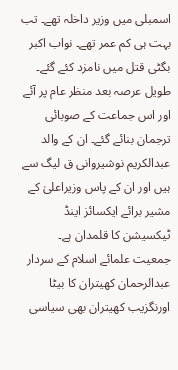اسمبلی میں وزیر داخلہ تھے۔ تب بہت ہی کم عمر تھے۔ نواب اکبر بگٹی قتل میں نامزد کئے گئے۔ طویل عرصہ بعد منظر عام پر آئے اور اس جماعت کے صوبائی ترجمان بنائے گئے۔ ان کے والد عبدالکریم نوشیروانی ق لیگ سے ہیں اور ان کے پاس وزیراعلیٰ کے مشیر برائے ایکسائز اینڈ ٹیکسیشن کا قلمدان ہے۔
جمعیت علمائے اسلام کے سردار عبدالرحمان کھیتران کا بیٹا اورنگزیب کھیتران بھی سیاسی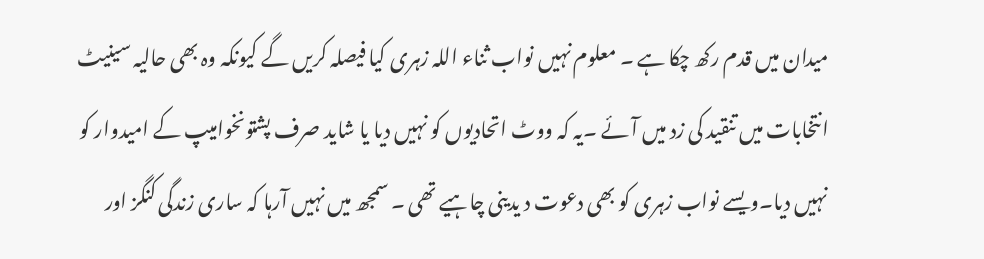میدان میں قدم رکھ چکا ہے ۔ معلوم نہیں نواب ثناء اللہ زہری کیا فیصلہ کریں گے کیونکہ وہ بھی حالیہ سینیٹ انتخابات میں تنقید کی زد میں آئے ۔یہ کہ ووٹ اتحادیوں کو نہیں دیا یا شاید صرف پشتونخوامیپ کے امیدوار کو نہیں دیا۔ویسے نواب زہری کو بھی دعوت د یدینی چاہیے تھی ۔ سمجھ میں نہیں آرہا کہ ساری زندگی کنگز اور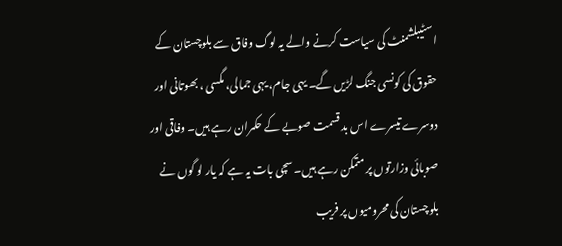اسٹیبلشمنٹ کی سیاست کرنے والے یہ لوگ وفاق سے بلوچستان کے حقوق کی کونسی جنگ لڑیں گے۔ یہی جام، یہی جمالی، مگسی ، بھوتانی اور دوسرے تیسرے اس بد قسمت صوبے کے حکمران رہے ہیں۔ وفاقی اور صوبائی وزارتوں پر متمکن رہے ہیں۔ سچی بات یہ ہے کہ یار لو گوں نے بلوچستان کی محرومیوں پر فریب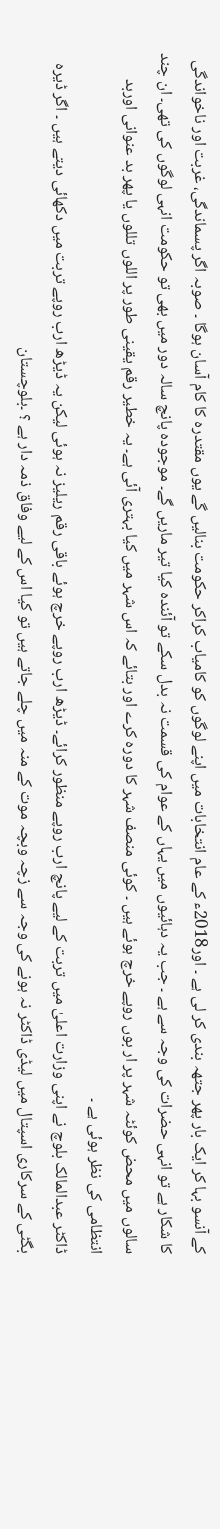کے آنسو بہا کر ایک بار پھر جتھہ بندی کر لی ہے ۔ اور2018ء کے عام انتخابات میں اپنے لوگوں کو کامیاب کراکر حکومت بنالیں گے یوں مقتدرہ کا کام آسان ہوگا ۔ صوبہ اگر پسماندگی، غربت اور ناخواندگی کا شکار ہے تو انہی حضرات کی وجہ سے ہے ۔ جب یہ دہائیوں میں یہاں کے عوام کی قسمت نہ بدل سکے تو آئندہ کیا تیر ماریں گے۔ موجودہ پانچ سالہ دور میں بھی تو حکومت انہی لوگوں کی تھی۔ ان چند سالوں میں محض کوئٹہ شہر پر ار بوں روپے خرچ ہوئے ہیں ۔ کوئی منصف شہر کا دورہ کرے اور بتائے کہ اس شہر میں کیا بہتری آئی ہے۔ یہ خطیر رقم یقینی طور پر اللوں تللوں یا پھر بد عنوانی اوربد انتظامی کی نظر ہوئی ہے ۔
ڈاکٹر عبدالمالک بلوچ نے اپنی وزارت اعلیٰ میں تربت کے لیے پانچ ارب روپے منظور کرائے۔ ڈیڑھ ارب روپے خرچ ہوئے باقی رقم ریلیز نہ ہوئی لیکن یہ ڈیڑھ ارب روپے تربت میں دکھائی دیتے ہیں ۔ اگر ڈیرہ بگٹی کے سرکاری اسپتال میں لیڈی ڈاکٹر نہ ہونے کی وجہ سے زچہ وبچہ موت کے منہ میں چلے جاتے ہیں تو کیا اس کے لیے وفاق ذمہ دار ہے ؟ ۔بلوچستان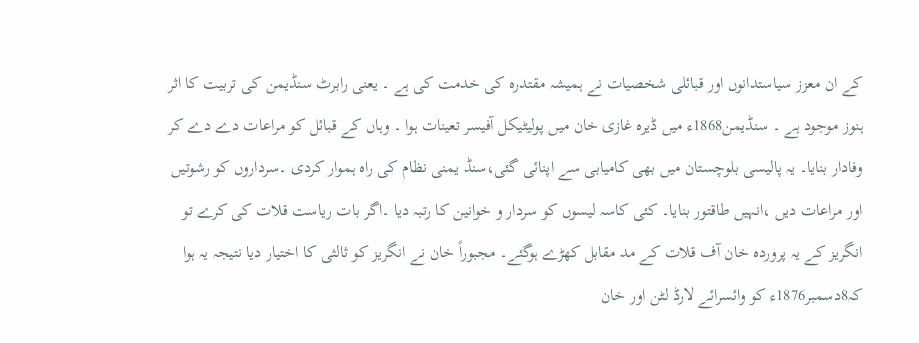کے ان معزز سیاستدانوں اور قبائلی شخصیات نے ہمیشہ مقتدرہ کی خدمت کی ہے ۔ یعنی رابرٹ سنڈیمن کی تربیت کا اثر ہنوز موجود ہے ۔ سنڈیمن1868ء میں ڈیرہ غازی خان میں پولیٹیکل آفیسر تعینات ہوا ۔ وہاں کے قبائل کو مراعات دے دے کر وفادار بنایا۔ یہ پالیسی بلوچستان میں بھی کامیابی سے اپنائی گئی،سنڈ یمنی نظام کی راہ ہموار کردی ۔سرداروں کو رشوتیں اور مراعات دیں ،انہیں طاقتور بنایا۔ کئی کاسہ لیسوں کو سردار و خوانین کا رتبہ دیا ۔اگر بات ریاست قلات کی کرے تو انگریز کے یہ پروردہ خان آف قلات کے مد مقابل کھڑے ہوگئے۔ مجبوراً خان نے انگریز کو ثالثی کا اختیار دیا نتیجہ یہ ہوا کہ8دسمبر1876ء کو وائسرائے لارڈ لٹن اور خان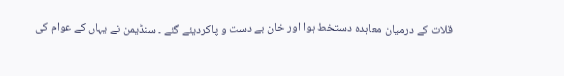قلات کے درمیان معاہدہ دستخط ہوا اور خان بے دست و پاکردیئے گئے ۔ سنڈیمن نے یہاں کے عوام کی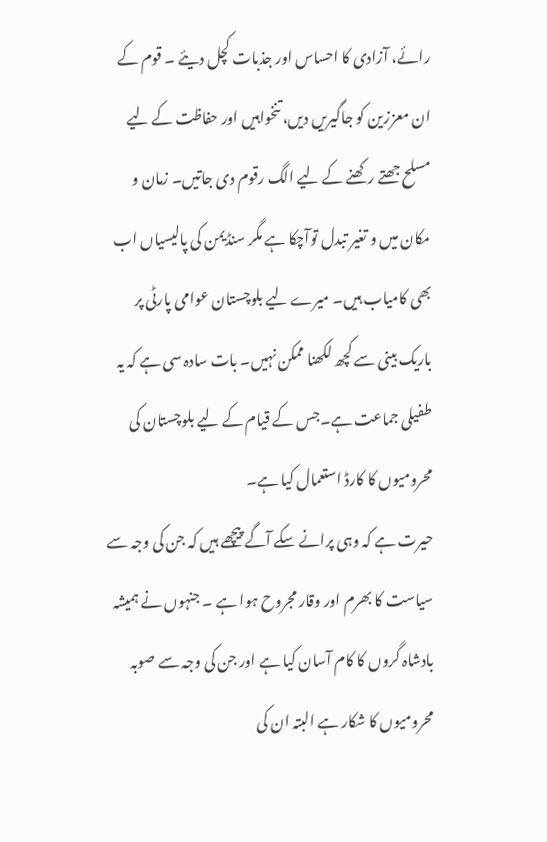رائے، آزادی کا احساس اور جذبات کچل دیئے ۔ قوم کے ان معززین کو جاگیریں دیں، تنخواہیں اور حفاظت کے لیے مسلح جھتے رکھنے کے لیے الگ رقوم دی جاتیں۔ زمان و مکان میں و تغیر تبدل توآچکا ہے مگر سنڈیمن کی پالیسیاں اب بھی کامیاب ہیں۔ میرے لیے بلوچستان عوامی پارٹی پر باریک بینی سے کچھ لکھنا ممکن نہیں۔ بات سادہ سی ہے کہ یہ طفیلی جماعت ہے۔جس کے قیام کے لیے بلوچستان کی محرومیوں کا کارڈ استعمال کیا ہے۔
حیرت ہے کہ وہی پرانے سکے آگے پیچھے ہیں کہ جن کی وجہ سے سیاست کا بھرم اور وقار مجروح ہوا ہے ۔ جنہوں نے ہمیشہ بادشاہ گروں کا کام آسان کیا ہے اور جن کی وجہ سے صوبہ محرومیوں کا شکار ہے البتہ ان کی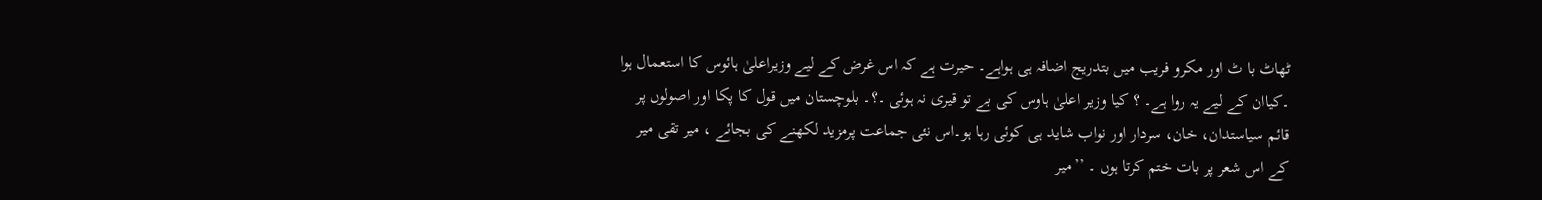ٹھاٹ با ٹ اور مکرو فریب میں بتدریج اضافہ ہی ہواہے۔ حیرت ہے کہ اس غرض کے لیے وزیراعلیٰ ہائوس کا استعمال ہوا ۔کیاان کے لیے یہ روا ہے۔ ؟ کیا وزیر اعلیٰ ہاوس کی بے تو قیری نہ ہوئی ۔؟۔ بلوچستان میں قول کا پکا اور اصولوں پر قائم سیاستدان، خان، سردار اور نواب شاید ہی کوئی رہا ہو۔اس نئی جماعت پرمزید لکھنے کی بجائے ، میر تقی میر کے اس شعر پر بات ختم کرتا ہوں ۔ ’’میر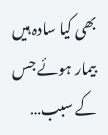بھی کیا سادہ ہیں بیمار ہوئے جس کے سبب…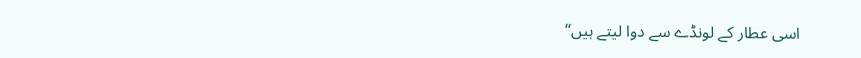اسی عطار کے لونڈے سے دوا لیتے ہیں‘‘